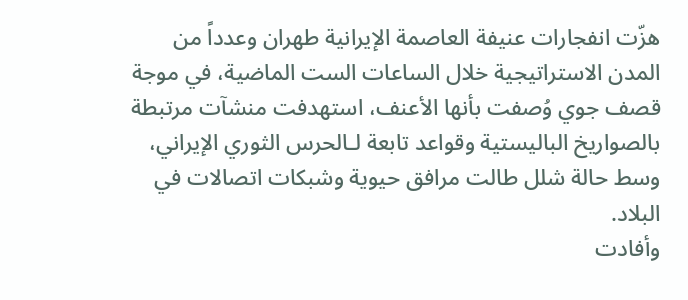هزّت انفجارات عنيفة العاصمة الإيرانية طهران وعدداً من المدن الاستراتيجية خلال الساعات الست الماضية، في موجة قصف جوي وُصفت بأنها الأعنف، استهدفت منشآت مرتبطة بالصواريخ الباليستية وقواعد تابعة لـالحرس الثوري الإيراني، وسط حالة شلل طالت مرافق حيوية وشبكات اتصالات في البلاد.
وأفادت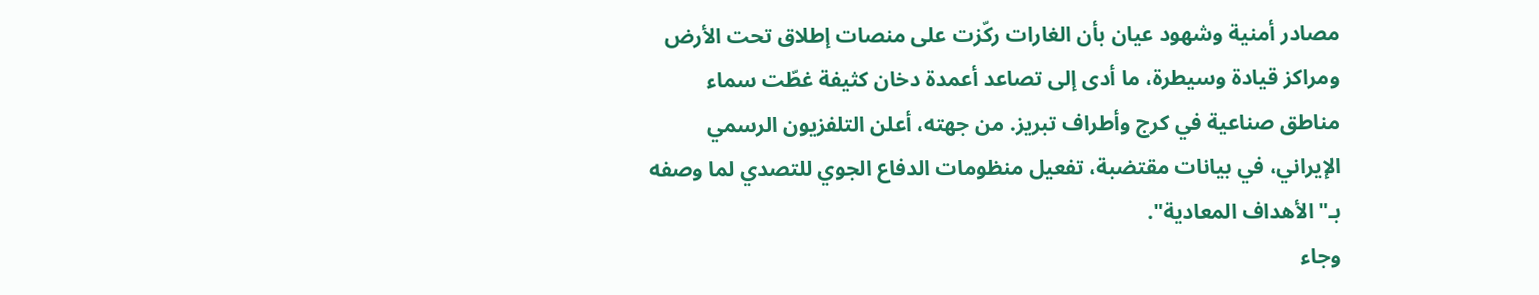مصادر أمنية وشهود عيان بأن الغارات ركّزت على منصات إطلاق تحت الأرض ومراكز قيادة وسيطرة، ما أدى إلى تصاعد أعمدة دخان كثيفة غطّت سماء مناطق صناعية في كرج وأطراف تبريز. من جهته، أعلن التلفزيون الرسمي الإيراني، في بيانات مقتضبة، تفعيل منظومات الدفاع الجوي للتصدي لما وصفه بـ"الأهداف المعادية".
وجاء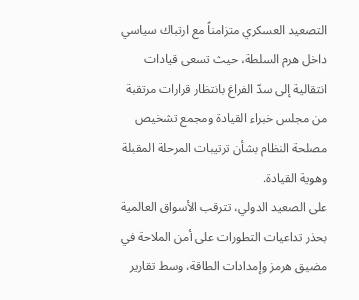التصعيد العسكري متزامناً مع ارتباك سياسي داخل هرم السلطة، حيث تسعى قيادات انتقالية إلى سدّ الفراغ بانتظار قرارات مرتقبة من مجلس خبراء القيادة ومجمع تشخيص مصلحة النظام بشأن ترتيبات المرحلة المقبلة وهوية القيادة.
على الصعيد الدولي، تترقب الأسواق العالمية بحذر تداعيات التطورات على أمن الملاحة في مضيق هرمز وإمدادات الطاقة، وسط تقارير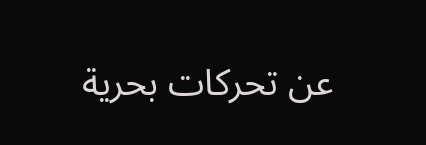عن تحركات بحرية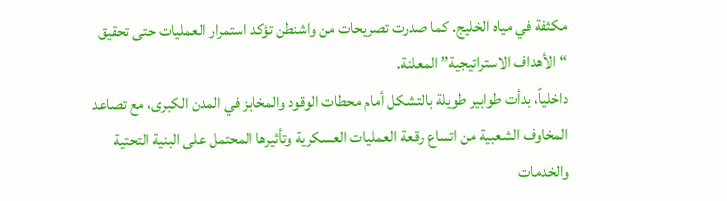مكثفة في مياه الخليج. كما صدرت تصريحات من واشنطن تؤكد استمرار العمليات حتى تحقيق “الأهداف الاستراتيجية” المعلنة.
داخلياً، بدأت طوابير طويلة بالتشكل أمام محطات الوقود والمخابز في المدن الكبرى، مع تصاعد المخاوف الشعبية من اتساع رقعة العمليات العسكرية وتأثيرها المحتمل على البنية التحتية والخدمات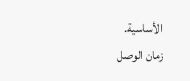الأساسية.
زمان الوصل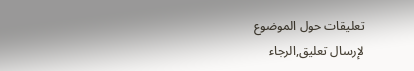تعليقات حول الموضوع
لإرسال تعليق,الرجاء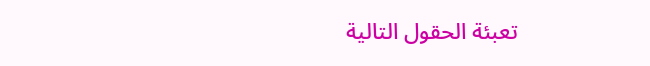تعبئة الحقول التالية